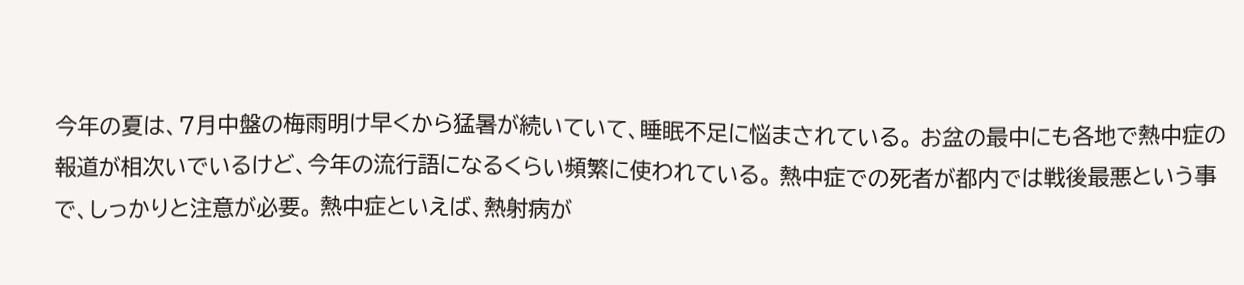今年の夏は、7月中盤の梅雨明け早くから猛暑が続いていて、睡眠不足に悩まされている。 お盆の最中にも各地で熱中症の報道が相次いでいるけど、今年の流行語になるくらい頻繁に使われている。 熱中症での死者が都内では戦後最悪という事で、しっかりと注意が必要。 熱中症といえば、熱射病が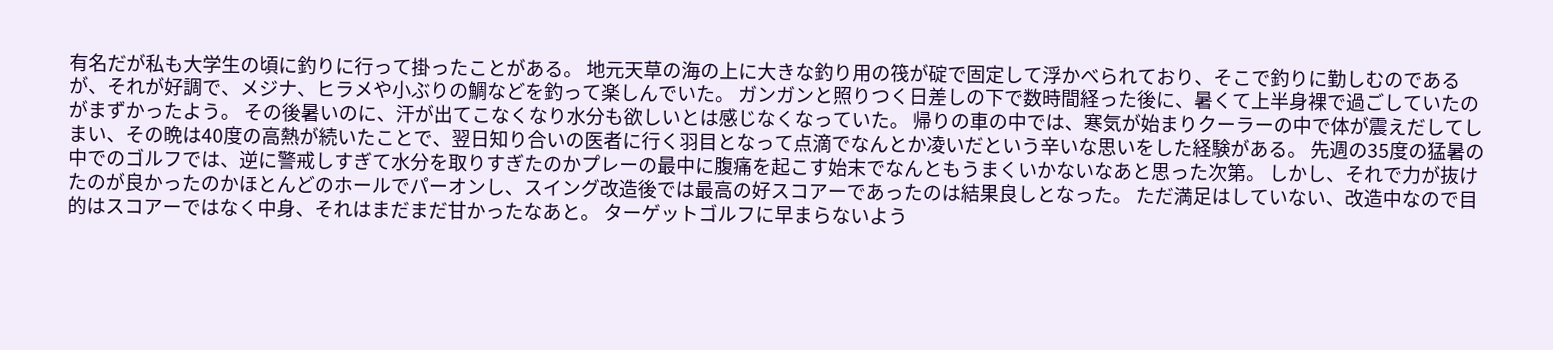有名だが私も大学生の頃に釣りに行って掛ったことがある。 地元天草の海の上に大きな釣り用の筏が碇で固定して浮かべられており、そこで釣りに勤しむのであるが、それが好調で、メジナ、ヒラメや小ぶりの鯛などを釣って楽しんでいた。 ガンガンと照りつく日差しの下で数時間経った後に、暑くて上半身裸で過ごしていたのがまずかったよう。 その後暑いのに、汗が出てこなくなり水分も欲しいとは感じなくなっていた。 帰りの車の中では、寒気が始まりクーラーの中で体が震えだしてしまい、その晩は40度の高熱が続いたことで、翌日知り合いの医者に行く羽目となって点滴でなんとか凌いだという辛いな思いをした経験がある。 先週の35度の猛暑の中でのゴルフでは、逆に警戒しすぎて水分を取りすぎたのかプレーの最中に腹痛を起こす始末でなんともうまくいかないなあと思った次第。 しかし、それで力が抜けたのが良かったのかほとんどのホールでパーオンし、スイング改造後では最高の好スコアーであったのは結果良しとなった。 ただ満足はしていない、改造中なので目的はスコアーではなく中身、それはまだまだ甘かったなあと。 ターゲットゴルフに早まらないよう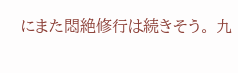にまた悶絶修行は続きそう。 九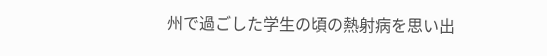州で過ごした学生の頃の熱射病を思い出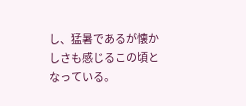し、猛暑であるが懐かしさも感じるこの頃となっている。